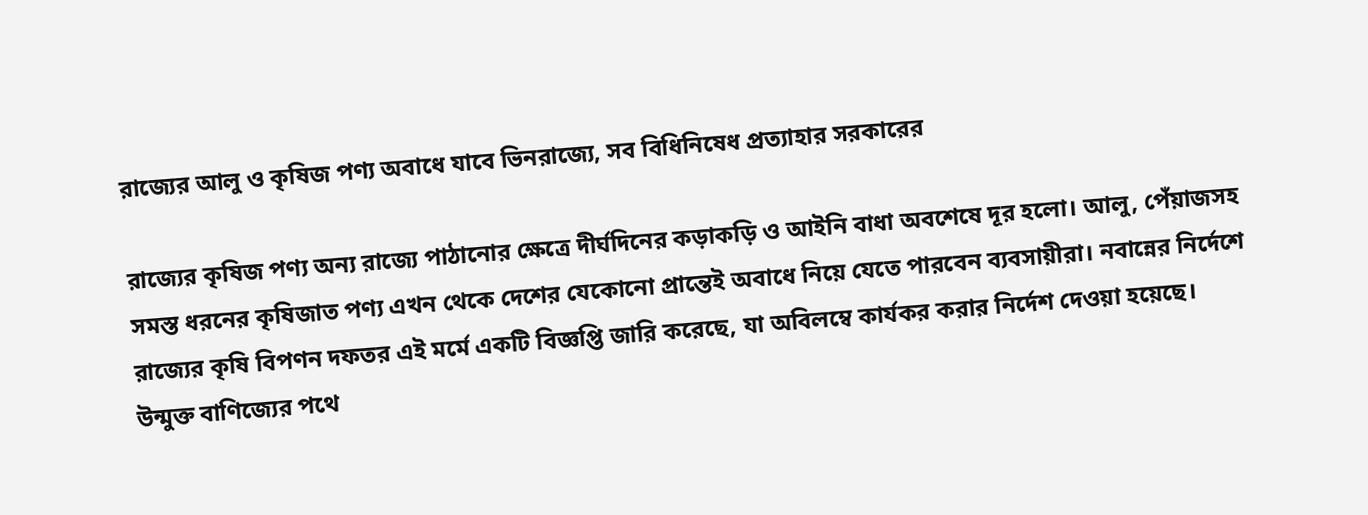রাজ্যের আলু ও কৃষিজ পণ্য অবাধে যাবে ভিনরাজ্যে, সব বিধিনিষেধ প্রত্যাহার সরকারের

রাজ্যের কৃষিজ পণ্য অন্য রাজ্যে পাঠানোর ক্ষেত্রে দীর্ঘদিনের কড়াকড়ি ও আইনি বাধা অবশেষে দূর হলো। আলু, পেঁয়াজসহ সমস্ত ধরনের কৃষিজাত পণ্য এখন থেকে দেশের যেকোনো প্রান্তেই অবাধে নিয়ে যেতে পারবেন ব্যবসায়ীরা। নবান্নের নির্দেশে রাজ্যের কৃষি বিপণন দফতর এই মর্মে একটি বিজ্ঞপ্তি জারি করেছে, যা অবিলম্বে কার্যকর করার নির্দেশ দেওয়া হয়েছে।
উন্মুক্ত বাণিজ্যের পথে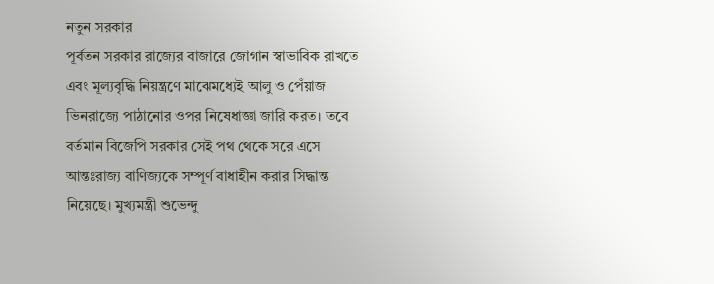নতুন সরকার
পূর্বতন সরকার রাজ্যের বাজারে জোগান স্বাভাবিক রাখতে এবং মূল্যবৃদ্ধি নিয়ন্ত্রণে মাঝেমধ্যেই আলু ও পেঁয়াজ ভিনরাজ্যে পাঠানোর ওপর নিষেধাজ্ঞা জারি করত। তবে বর্তমান বিজেপি সরকার সেই পথ থেকে সরে এসে আন্তঃরাজ্য বাণিজ্যকে সম্পূর্ণ বাধাহীন করার সিদ্ধান্ত নিয়েছে। মুখ্যমন্ত্রী শুভেন্দু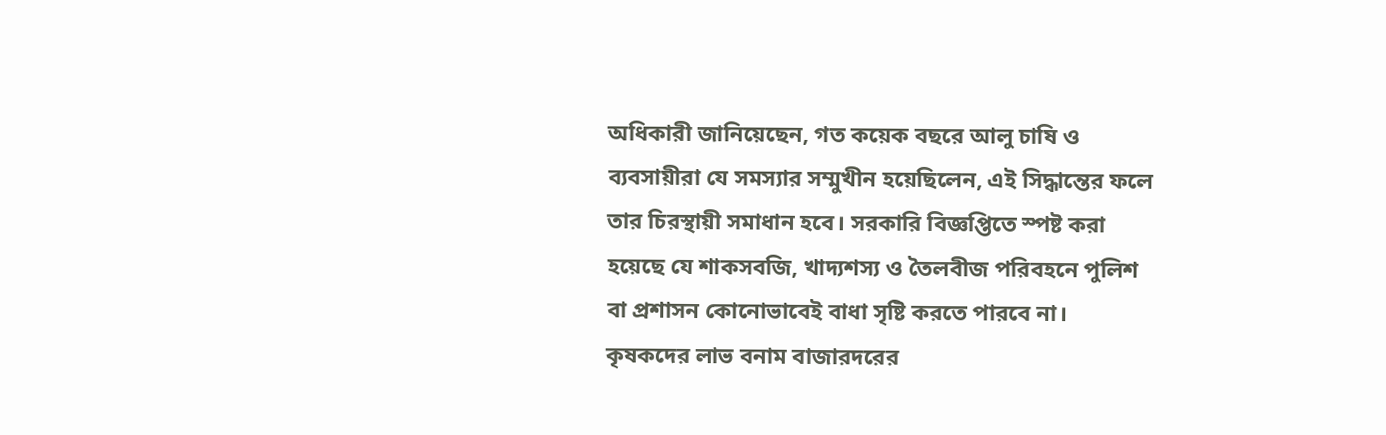অধিকারী জানিয়েছেন, গত কয়েক বছরে আলু চাষি ও ব্যবসায়ীরা যে সমস্যার সম্মুখীন হয়েছিলেন, এই সিদ্ধান্তের ফলে তার চিরস্থায়ী সমাধান হবে। সরকারি বিজ্ঞপ্তিতে স্পষ্ট করা হয়েছে যে শাকসবজি, খাদ্যশস্য ও তৈলবীজ পরিবহনে পুলিশ বা প্রশাসন কোনোভাবেই বাধা সৃষ্টি করতে পারবে না।
কৃষকদের লাভ বনাম বাজারদরের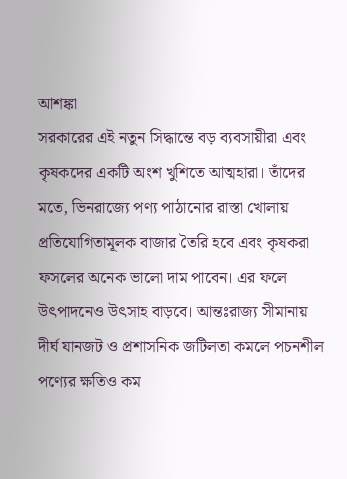আশঙ্কা
সরকারের এই নতুন সিদ্ধান্তে বড় ব্যবসায়ীরা এবং কৃষকদের একটি অংশ খুশিতে আত্মহারা। তাঁদের মতে, ভিনরাজ্যে পণ্য পাঠানোর রাস্তা খোলায় প্রতিযোগিতামূলক বাজার তৈরি হবে এবং কৃষকরা ফসলের অনেক ভালো দাম পাবেন। এর ফলে উৎপাদনেও উৎসাহ বাড়বে। আন্তঃরাজ্য সীমানায় দীর্ঘ যানজট ও প্রশাসনিক জটিলতা কমলে পচনশীল পণ্যের ক্ষতিও কম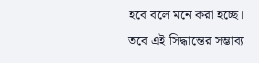হবে বলে মনে করা হচ্ছে।
তবে এই সিদ্ধান্তের সম্ভাব্য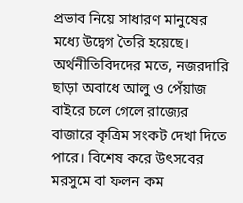প্রভাব নিয়ে সাধারণ মানুষের মধ্যে উদ্বেগ তৈরি হয়েছে। অর্থনীতিবিদদের মতে, নজরদারি ছাড়া অবাধে আলু ও পেঁয়াজ বাইরে চলে গেলে রাজ্যের বাজারে কৃত্রিম সংকট দেখা দিতে পারে। বিশেষ করে উৎসবের মরসুমে বা ফলন কম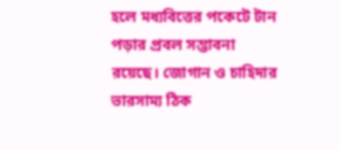হলে মধ্যবিত্তের পকেটে টান পড়ার প্রবল সম্ভাবনা রয়েছে। জোগান ও চাহিদার ভারসাম্য ঠিক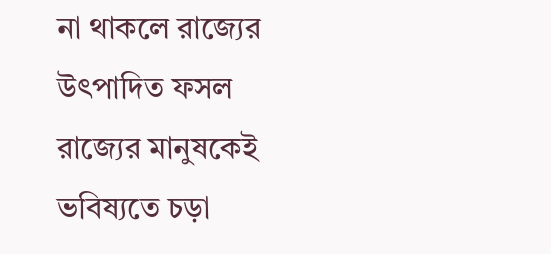না থাকলে রাজ্যের উৎপাদিত ফসল রাজ্যের মানুষকেই ভবিষ্যতে চড়া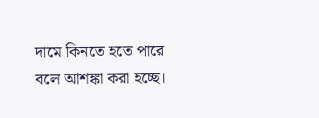দামে কিনতে হতে পারে বলে আশঙ্কা করা হচ্ছে।